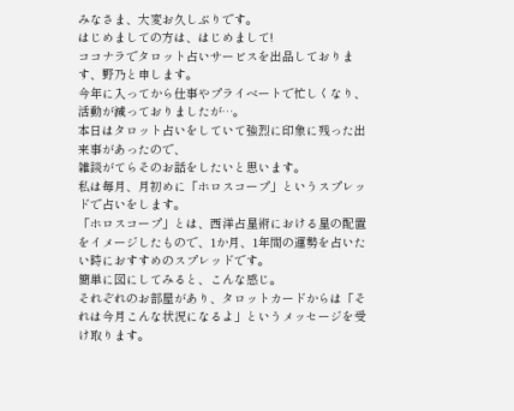みなさま、大変お久しぶりです。
はじめましての方は、はじめまして!
ココナラでタロット占いサービスを出品しております、野乃と申します。
今年に入ってから仕事やプライベートで忙しくなり、活動が減っておりましたが…。
本日はタロット占いをしていて強烈に印象に残った出来事があったので、
雑談がてらそのお話をしたいと思います。
私は毎月、月初めに「ホロスコープ」というスプレッドで占いをします。
「ホロスコープ」とは、西洋占星術における星の配置をイメージしたもので、1か月、1年間の運勢を占いたい時におすすめのスプレッドです。
簡単に図にしてみると、こんな感じ。
それぞれのお部屋があり、タロットカードからは「それは今月こんな状況になるよ」というメッセージを受け取ります。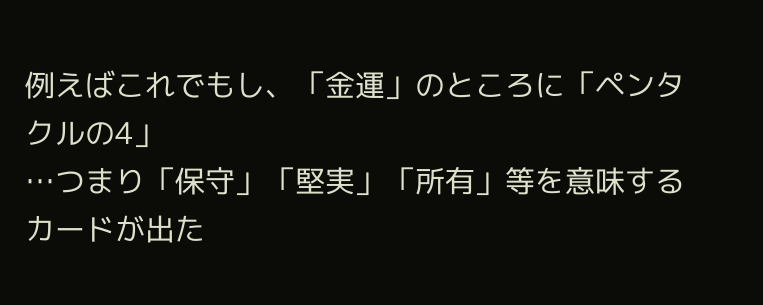例えばこれでもし、「金運」のところに「ペンタクルの4」
…つまり「保守」「堅実」「所有」等を意味するカードが出た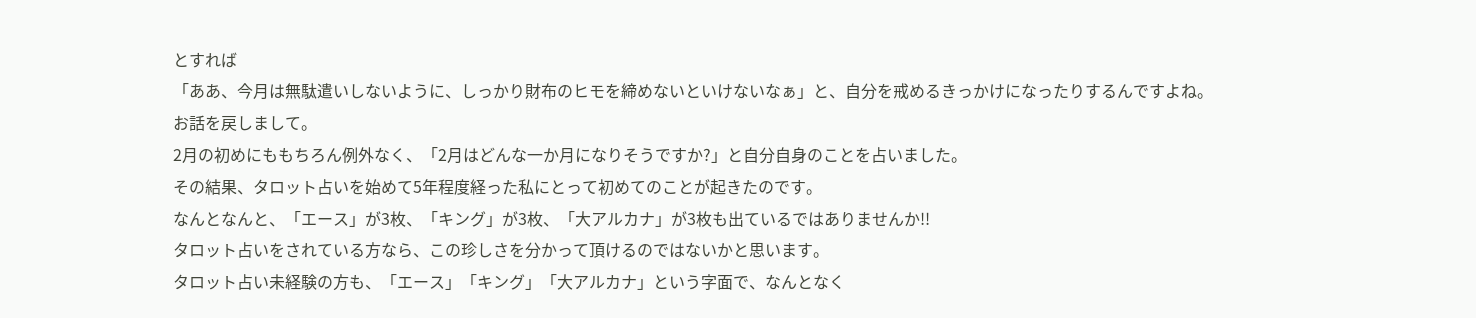とすれば
「ああ、今月は無駄遣いしないように、しっかり財布のヒモを締めないといけないなぁ」と、自分を戒めるきっかけになったりするんですよね。
お話を戻しまして。
2月の初めにももちろん例外なく、「2月はどんな一か月になりそうですか?」と自分自身のことを占いました。
その結果、タロット占いを始めて5年程度経った私にとって初めてのことが起きたのです。
なんとなんと、「エース」が3枚、「キング」が3枚、「大アルカナ」が3枚も出ているではありませんか!!
タロット占いをされている方なら、この珍しさを分かって頂けるのではないかと思います。
タロット占い未経験の方も、「エース」「キング」「大アルカナ」という字面で、なんとなく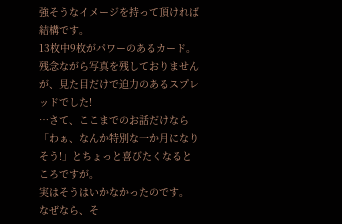強そうなイメージを持って頂ければ結構です。
13枚中9枚がパワーのあるカード。
残念ながら写真を残しておりませんが、見た目だけで迫力のあるスプレッドでした!
…さて、ここまでのお話だけなら「わぁ、なんか特別な一か月になりそう!」とちょっと喜びたくなるところですが。
実はそうはいかなかったのです。
なぜなら、そ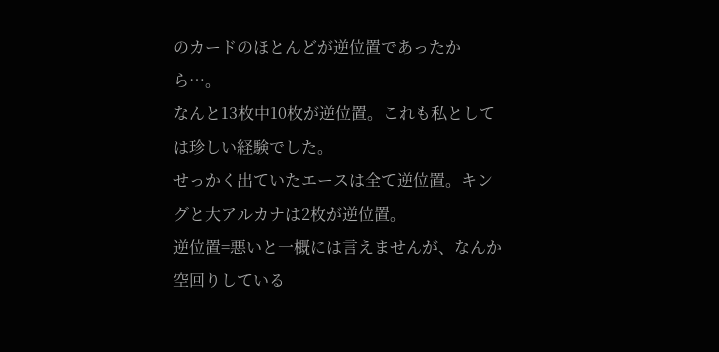のカードのほとんどが逆位置であったから…。
なんと13枚中10枚が逆位置。これも私としては珍しい経験でした。
せっかく出ていたエースは全て逆位置。キングと大アルカナは2枚が逆位置。
逆位置=悪いと一概には言えませんが、なんか空回りしている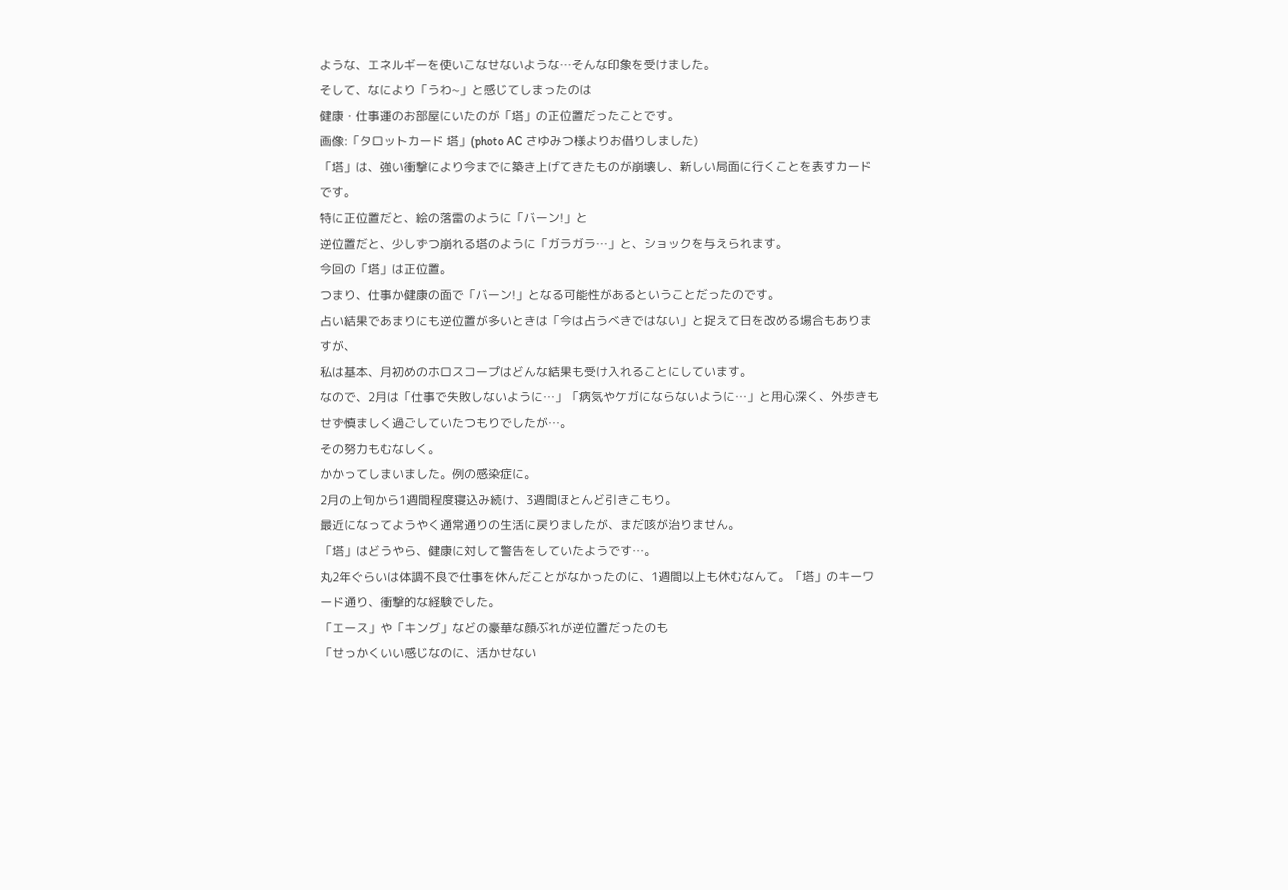ような、エネルギーを使いこなせないような…そんな印象を受けました。
そして、なにより「うわ~」と感じてしまったのは
健康・仕事運のお部屋にいたのが「塔」の正位置だったことです。
画像:「タロットカード 塔」(photo AC さゆみつ様よりお借りしました)
「塔」は、強い衝撃により今までに築き上げてきたものが崩壊し、新しい局面に行くことを表すカードです。
特に正位置だと、絵の落雷のように「バーン!」と
逆位置だと、少しずつ崩れる塔のように「ガラガラ…」と、ショックを与えられます。
今回の「塔」は正位置。
つまり、仕事か健康の面で「バーン!」となる可能性があるということだったのです。
占い結果であまりにも逆位置が多いときは「今は占うべきではない」と捉えて日を改める場合もありますが、
私は基本、月初めのホロスコープはどんな結果も受け入れることにしています。
なので、2月は「仕事で失敗しないように…」「病気やケガにならないように…」と用心深く、外歩きもせず慎ましく過ごしていたつもりでしたが…。
その努力もむなしく。
かかってしまいました。例の感染症に。
2月の上旬から1週間程度寝込み続け、3週間ほとんど引きこもり。
最近になってようやく通常通りの生活に戻りましたが、まだ咳が治りません。
「塔」はどうやら、健康に対して警告をしていたようです…。
丸2年ぐらいは体調不良で仕事を休んだことがなかったのに、1週間以上も休むなんて。「塔」のキーワード通り、衝撃的な経験でした。
「エース」や「キング」などの豪華な顔ぶれが逆位置だったのも
「せっかくいい感じなのに、活かせない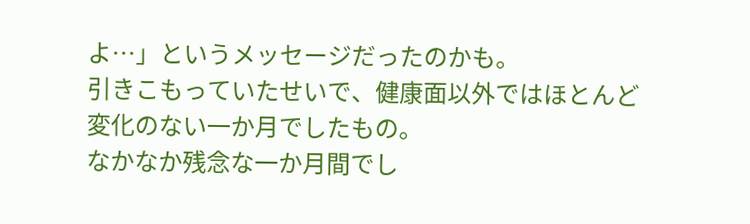よ…」というメッセージだったのかも。
引きこもっていたせいで、健康面以外ではほとんど変化のない一か月でしたもの。
なかなか残念な一か月間でし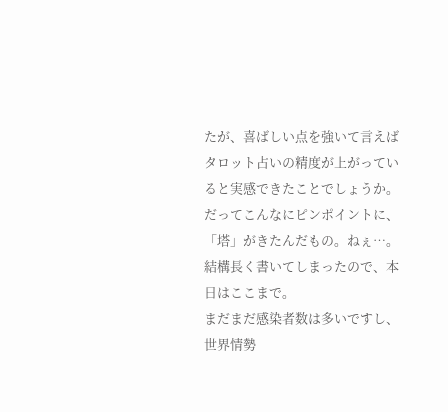たが、喜ばしい点を強いて言えば
タロット占いの精度が上がっていると実感できたことでしょうか。
だってこんなにピンポイントに、「塔」がきたんだもの。ねぇ…。
結構長く書いてしまったので、本日はここまで。
まだまだ感染者数は多いですし、世界情勢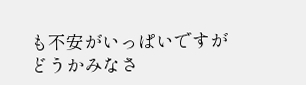も不安がいっぱいですが
どうかみなさ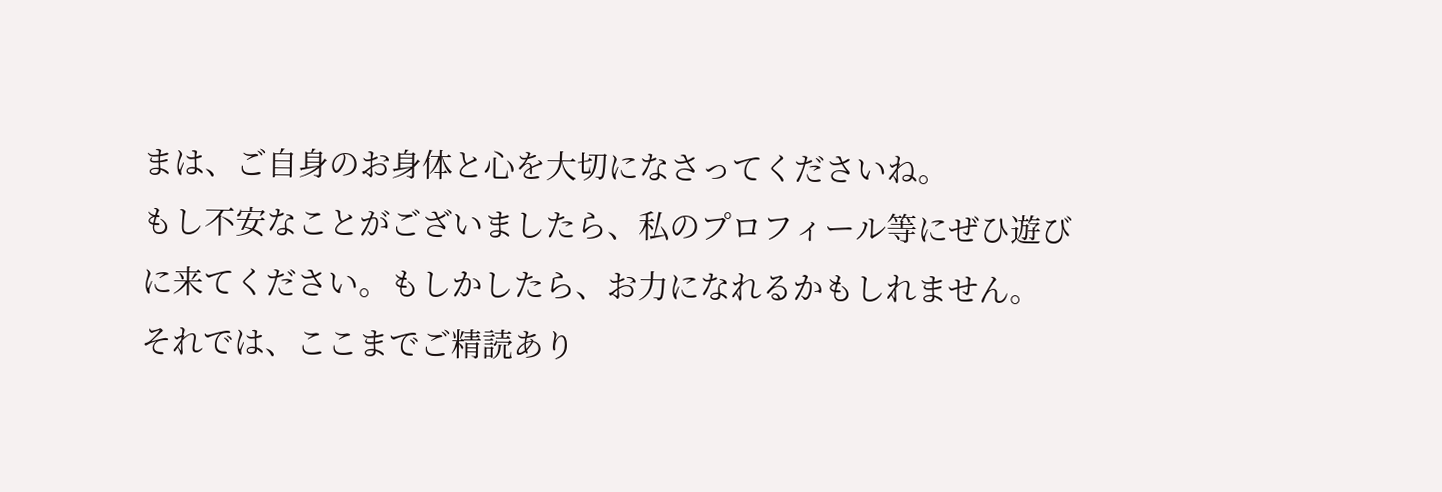まは、ご自身のお身体と心を大切になさってくださいね。
もし不安なことがございましたら、私のプロフィール等にぜひ遊びに来てください。もしかしたら、お力になれるかもしれません。
それでは、ここまでご精読あり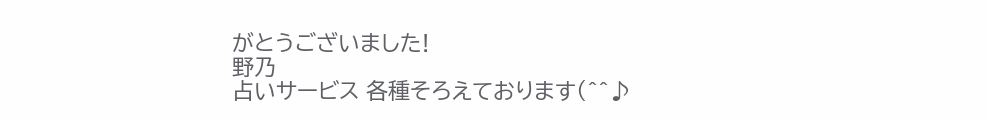がとうございました!
野乃
占いサービス 各種そろえております(^^♪